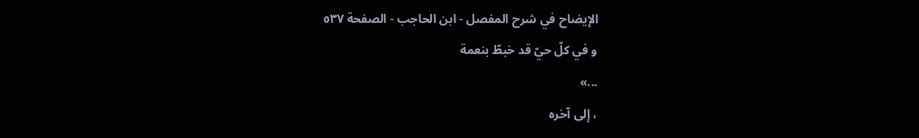الإيضاح في شرح المفصل - ابن الحاجب - الصفحة ٥٣٧
و في كلّ حيّ قد خبطّ بنعمة
...»
، إلى آخره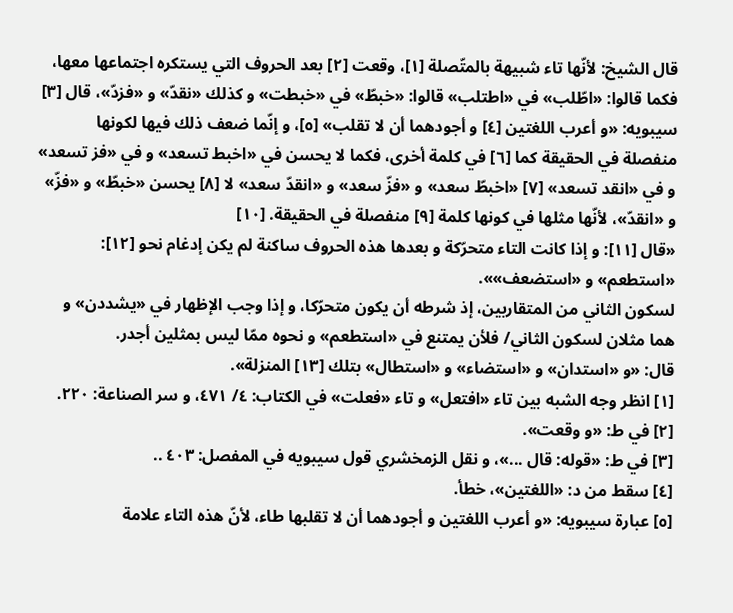قال الشيخ: لأنّها تاء شبيهة بالمتّصلة [١]، وقعت [٢] بعد الحروف التي يستكره اجتماعها معها، فكما قالوا: «اطّلب» في «اطتلب» قالوا: «خبطّ» في «خبطت» و كذلك «نقدّ» و «فزدّ»، قال [٣] سيبويه: «و أعرب اللغتين [٤] و أجودهما أن لا تقلب» [٥]، و إنّما ضعف ذلك فيها لكونها منفصلة في الحقيقة كما [٦] في كلمة أخرى، فكما لا يحسن في «اخبط تسعد» و في «فز تسعد» و في «انقد تسعد» [٧] «اخبطّ سعد» و «فزّ سعد» و «انقدّ سعد» لا [٨] يحسن «خبطّ» و «فزّ» و «انقدّ»، لأنّها مثلها في كونها كلمة [٩] منفصلة في الحقيقة. [١٠]
«قال [١١]: و إذا كانت التاء متحرّكة و بعدها هذه الحروف ساكنة لم يكن إدغام نحو [١٢]:
«استطعم» و «استضعف»».
لسكون الثاني من المتقاربين، إذ شرطه أن يكون متحرّكا، و إذا وجب الإظهار في «يشددن» و هما مثلان لسكون الثاني/ فلأن يمتنع في «استطعم» و نحوه ممّا ليس بمثلين أجدر.
قال: «و «استدان» و «استضاء» و «استطال» بتلك [١٣] المنزلة».
[١] انظر وجه الشبه بين تاء «افتعل» و تاء «فعلت» في الكتاب: ٤/ ٤٧١، و سر الصناعة: ٢٢٠.
[٢] في ط: «و وقعت».
[٣] في ط: «قوله: قال ...»، و نقل الزمخشري قول سيبويه في المفصل: ٤٠٣ ..
[٤] سقط من د: «اللغتين»، خطأ.
[٥] عبارة سيبويه: «و أعرب اللغتين و أجودهما أن لا تقلبها طاء، لأنّ هذه التاء علامة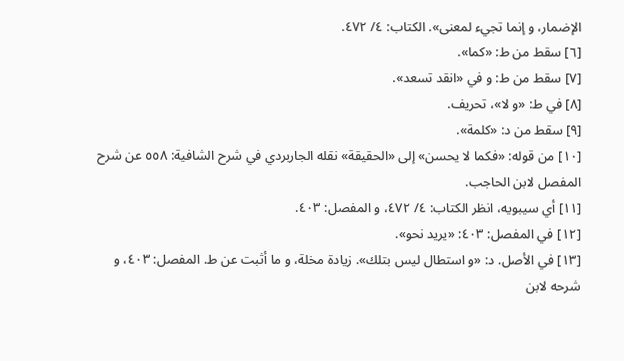الإضمار، و إنما تجيء لمعنى». الكتاب: ٤/ ٤٧٢.
[٦] سقط من ط: «كما».
[٧] سقط من ط: و في «انقد تسعد».
[٨] في ط: «و لا»، تحريف.
[٩] سقط من د: «كلمة».
[١٠] من قوله: «فكما لا يحسن» إلى «الحقيقة» نقله الجاربردي في شرح الشافية: ٥٥٨ عن شرح المفصل لابن الحاجب.
[١١] أي سيبويه، انظر الكتاب: ٤/ ٤٧٢، و المفصل: ٤٠٣.
[١٢] في المفصل: ٤٠٣: «يريد نحو».
[١٣] في الأصل. د: «و استطال ليس بتلك». زيادة مخلة، و ما أثبت عن ط. المفصل: ٤٠٣، و شرحه لابن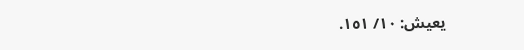يعيش: ١٠/ ١٥١.